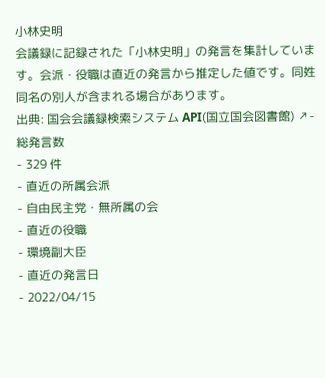小林史明
会議録に記録された「小林史明」の発言を集計しています。会派・役職は直近の発言から推定した値です。同姓同名の別人が含まれる場合があります。
出典: 国会会議録検索システム API(国立国会図書館) ↗- 総発言数
- 329 件
- 直近の所属会派
- 自由民主党・無所属の会
- 直近の役職
- 環境副大臣
- 直近の発言日
- 2022/04/15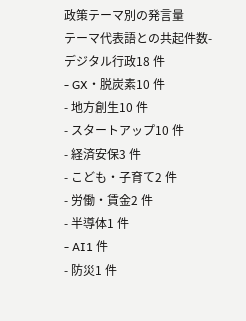政策テーマ別の発言量
テーマ代表語との共起件数- デジタル行政18 件
- GX・脱炭素10 件
- 地方創生10 件
- スタートアップ10 件
- 経済安保3 件
- こども・子育て2 件
- 労働・賃金2 件
- 半導体1 件
- AI1 件
- 防災1 件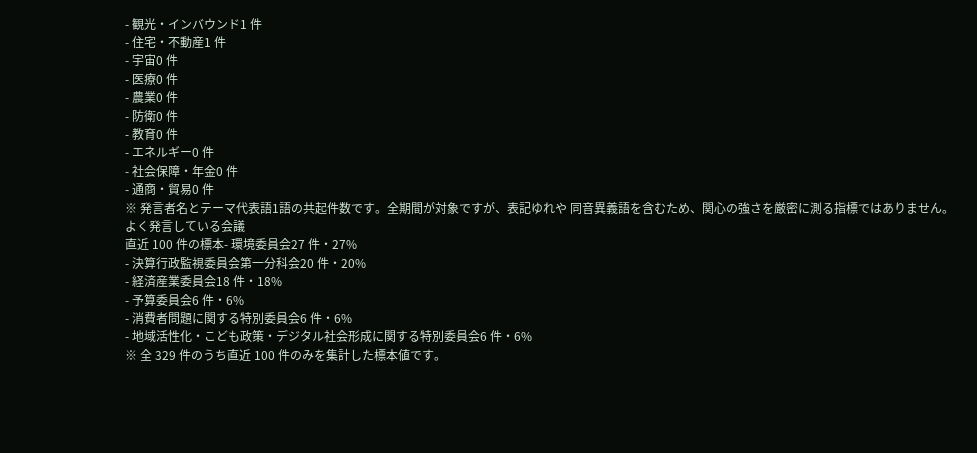- 観光・インバウンド1 件
- 住宅・不動産1 件
- 宇宙0 件
- 医療0 件
- 農業0 件
- 防衛0 件
- 教育0 件
- エネルギー0 件
- 社会保障・年金0 件
- 通商・貿易0 件
※ 発言者名とテーマ代表語1語の共起件数です。全期間が対象ですが、表記ゆれや 同音異義語を含むため、関心の強さを厳密に測る指標ではありません。
よく発言している会議
直近 100 件の標本- 環境委員会27 件・27%
- 決算行政監視委員会第一分科会20 件・20%
- 経済産業委員会18 件・18%
- 予算委員会6 件・6%
- 消費者問題に関する特別委員会6 件・6%
- 地域活性化・こども政策・デジタル社会形成に関する特別委員会6 件・6%
※ 全 329 件のうち直近 100 件のみを集計した標本値です。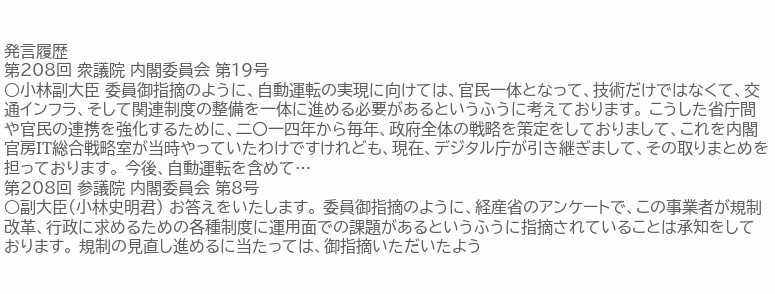発言履歴
第208回 衆議院 内閣委員会 第19号
○小林副大臣 委員御指摘のように、自動運転の実現に向けては、官民一体となって、技術だけではなくて、交通インフラ、そして関連制度の整備を一体に進める必要があるというふうに考えております。 こうした省庁間や官民の連携を強化するために、二〇一四年から毎年、政府全体の戦略を策定をしておりまして、これを内閣官房IT総合戦略室が当時やっていたわけですけれども、現在、デジタル庁が引き継ぎまして、その取りまとめを担っております。 今後、自動運転を含めて…
第208回 参議院 内閣委員会 第8号
○副大臣(小林史明君) お答えをいたします。 委員御指摘のように、経産省のアンケートで、この事業者が規制改革、行政に求めるための各種制度に運用面での課題があるというふうに指摘されていることは承知をしております。 規制の見直し進めるに当たっては、御指摘いただいたよう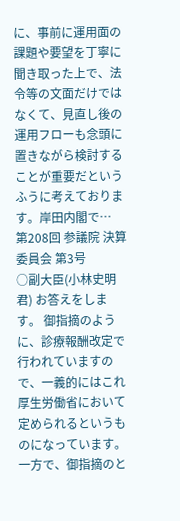に、事前に運用面の課題や要望を丁寧に聞き取った上で、法令等の文面だけではなくて、見直し後の運用フローも念頭に置きながら検討することが重要だというふうに考えております。岸田内閣で…
第208回 参議院 決算委員会 第3号
○副大臣(小林史明君) お答えをします。 御指摘のように、診療報酬改定で行われていますので、一義的にはこれ厚生労働省において定められるというものになっています。 一方で、御指摘のと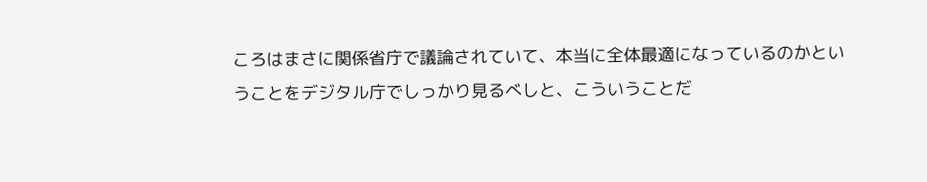ころはまさに関係省庁で議論されていて、本当に全体最適になっているのかということをデジタル庁でしっかり見るべしと、こういうことだ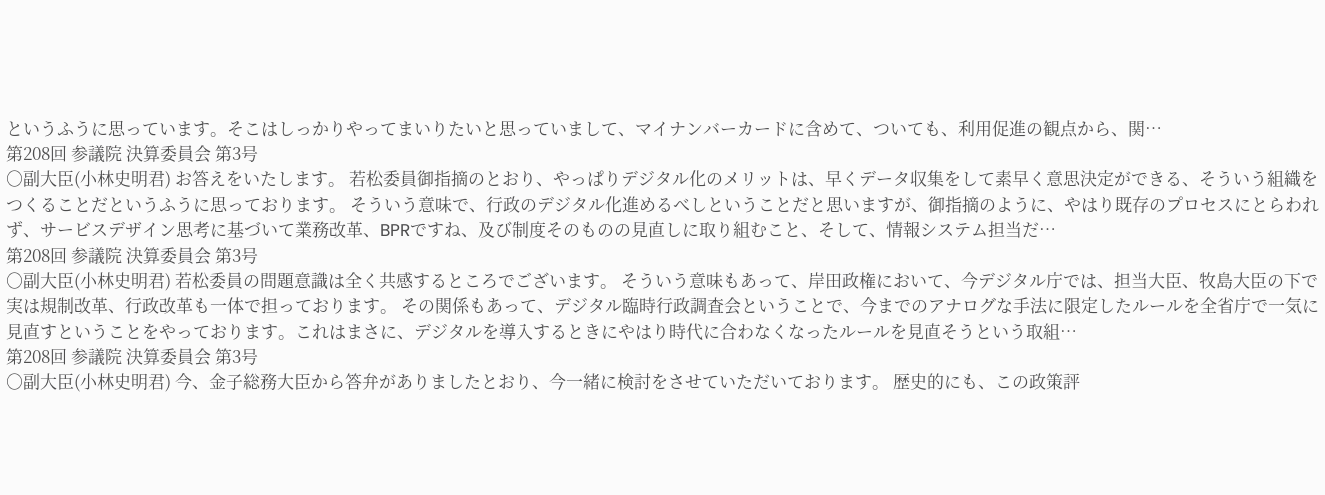というふうに思っています。そこはしっかりやってまいりたいと思っていまして、マイナンバーカードに含めて、ついても、利用促進の観点から、関…
第208回 参議院 決算委員会 第3号
○副大臣(小林史明君) お答えをいたします。 若松委員御指摘のとおり、やっぱりデジタル化のメリットは、早くデータ収集をして素早く意思決定ができる、そういう組織をつくることだというふうに思っております。 そういう意味で、行政のデジタル化進めるべしということだと思いますが、御指摘のように、やはり既存のプロセスにとらわれず、サービスデザイン思考に基づいて業務改革、BPRですね、及び制度そのものの見直しに取り組むこと、そして、情報システム担当だ…
第208回 参議院 決算委員会 第3号
○副大臣(小林史明君) 若松委員の問題意識は全く共感するところでございます。 そういう意味もあって、岸田政権において、今デジタル庁では、担当大臣、牧島大臣の下で実は規制改革、行政改革も一体で担っております。 その関係もあって、デジタル臨時行政調査会ということで、今までのアナログな手法に限定したルールを全省庁で一気に見直すということをやっております。これはまさに、デジタルを導入するときにやはり時代に合わなくなったルールを見直そうという取組…
第208回 参議院 決算委員会 第3号
○副大臣(小林史明君) 今、金子総務大臣から答弁がありましたとおり、今一緒に検討をさせていただいております。 歴史的にも、この政策評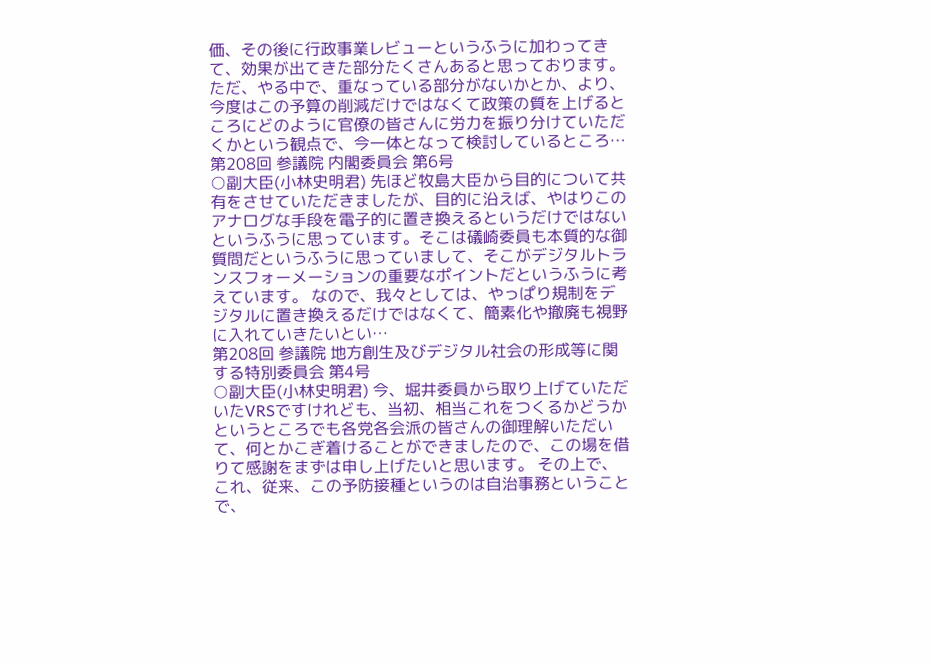価、その後に行政事業レビューというふうに加わってきて、効果が出てきた部分たくさんあると思っております。ただ、やる中で、重なっている部分がないかとか、より、今度はこの予算の削減だけではなくて政策の質を上げるところにどのように官僚の皆さんに労力を振り分けていただくかという観点で、今一体となって検討しているところ…
第208回 参議院 内閣委員会 第6号
○副大臣(小林史明君) 先ほど牧島大臣から目的について共有をさせていただきましたが、目的に沿えば、やはりこのアナログな手段を電子的に置き換えるというだけではないというふうに思っています。そこは礒崎委員も本質的な御質問だというふうに思っていまして、そこがデジタルトランスフォーメーションの重要なポイントだというふうに考えています。 なので、我々としては、やっぱり規制をデジタルに置き換えるだけではなくて、簡素化や撤廃も視野に入れていきたいとい…
第208回 参議院 地方創生及びデジタル社会の形成等に関する特別委員会 第4号
○副大臣(小林史明君) 今、堀井委員から取り上げていただいたVRSですけれども、当初、相当これをつくるかどうかというところでも各党各会派の皆さんの御理解いただいて、何とかこぎ着けることができましたので、この場を借りて感謝をまずは申し上げたいと思います。 その上で、これ、従来、この予防接種というのは自治事務ということで、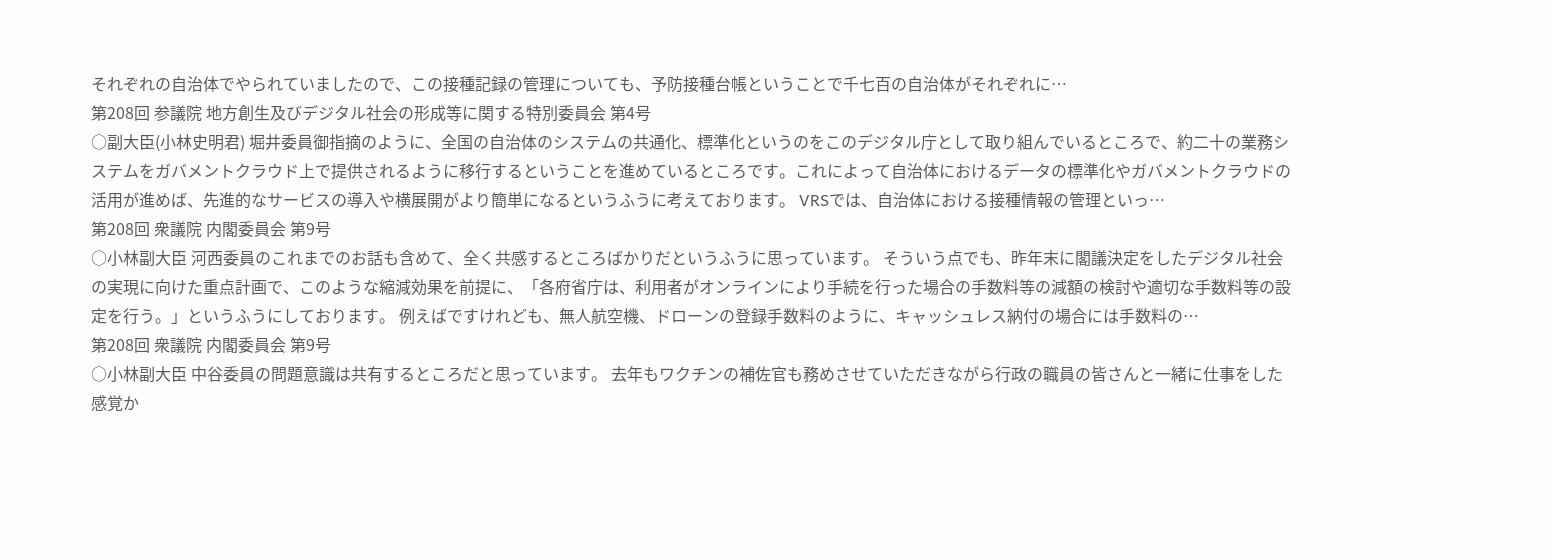それぞれの自治体でやられていましたので、この接種記録の管理についても、予防接種台帳ということで千七百の自治体がそれぞれに…
第208回 参議院 地方創生及びデジタル社会の形成等に関する特別委員会 第4号
○副大臣(小林史明君) 堀井委員御指摘のように、全国の自治体のシステムの共通化、標準化というのをこのデジタル庁として取り組んでいるところで、約二十の業務システムをガバメントクラウド上で提供されるように移行するということを進めているところです。これによって自治体におけるデータの標準化やガバメントクラウドの活用が進めば、先進的なサービスの導入や横展開がより簡単になるというふうに考えております。 VRSでは、自治体における接種情報の管理といっ…
第208回 衆議院 内閣委員会 第9号
○小林副大臣 河西委員のこれまでのお話も含めて、全く共感するところばかりだというふうに思っています。 そういう点でも、昨年末に閣議決定をしたデジタル社会の実現に向けた重点計画で、このような縮減効果を前提に、「各府省庁は、利用者がオンラインにより手続を行った場合の手数料等の減額の検討や適切な手数料等の設定を行う。」というふうにしております。 例えばですけれども、無人航空機、ドローンの登録手数料のように、キャッシュレス納付の場合には手数料の…
第208回 衆議院 内閣委員会 第9号
○小林副大臣 中谷委員の問題意識は共有するところだと思っています。 去年もワクチンの補佐官も務めさせていただきながら行政の職員の皆さんと一緒に仕事をした感覚か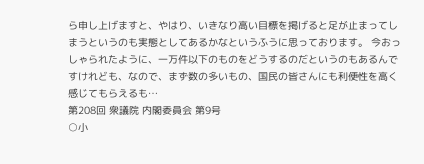ら申し上げますと、やはり、いきなり高い目標を掲げると足が止まってしまうというのも実態としてあるかなというふうに思っております。 今おっしゃられたように、一万件以下のものをどうするのだというのもあるんですけれども、なので、まず数の多いもの、国民の皆さんにも利便性を高く感じてもらえるも…
第208回 衆議院 内閣委員会 第9号
○小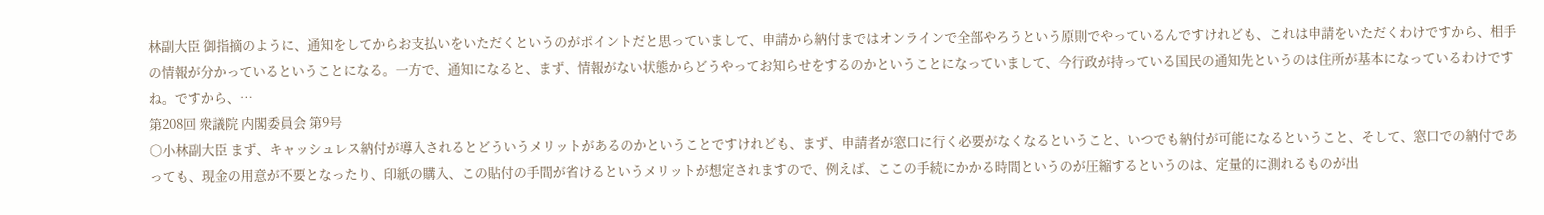林副大臣 御指摘のように、通知をしてからお支払いをいただくというのがポイントだと思っていまして、申請から納付まではオンラインで全部やろうという原則でやっているんですけれども、これは申請をいただくわけですから、相手の情報が分かっているということになる。一方で、通知になると、まず、情報がない状態からどうやってお知らせをするのかということになっていまして、今行政が持っている国民の通知先というのは住所が基本になっているわけですね。ですから、…
第208回 衆議院 内閣委員会 第9号
○小林副大臣 まず、キャッシュレス納付が導入されるとどういうメリットがあるのかということですけれども、まず、申請者が窓口に行く必要がなくなるということ、いつでも納付が可能になるということ、そして、窓口での納付であっても、現金の用意が不要となったり、印紙の購入、この貼付の手間が省けるというメリットが想定されますので、例えば、ここの手続にかかる時間というのが圧縮するというのは、定量的に測れるものが出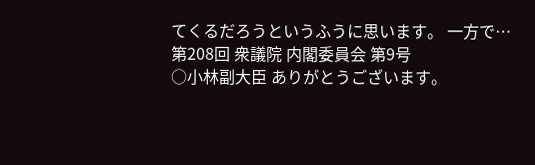てくるだろうというふうに思います。 一方で…
第208回 衆議院 内閣委員会 第9号
○小林副大臣 ありがとうございます。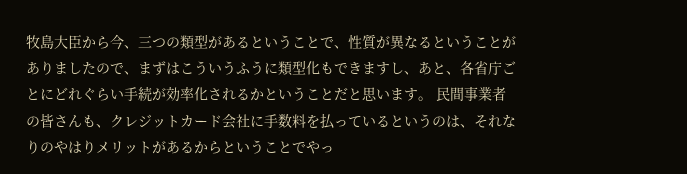牧島大臣から今、三つの類型があるということで、性質が異なるということがありましたので、まずはこういうふうに類型化もできますし、あと、各省庁ごとにどれぐらい手続が効率化されるかということだと思います。 民間事業者の皆さんも、クレジットカード会社に手数料を払っているというのは、それなりのやはりメリットがあるからということでやっ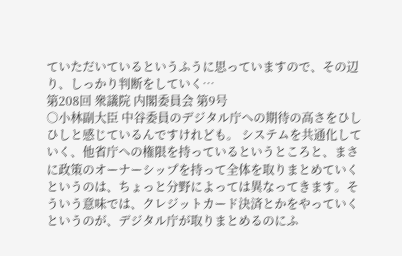ていただいているというふうに思っていますので、その辺り、しっかり判断をしていく…
第208回 衆議院 内閣委員会 第9号
○小林副大臣 中谷委員のデジタル庁への期待の高さをひしひしと感じているんですけれども。 システムを共通化していく、他省庁への権限を持っているというところと、まさに政策のオーナーシップを持って全体を取りまとめていくというのは、ちょっと分野によっては異なってきます。そういう意味では、クレジットカード決済とかをやっていくというのが、デジタル庁が取りまとめるのにふ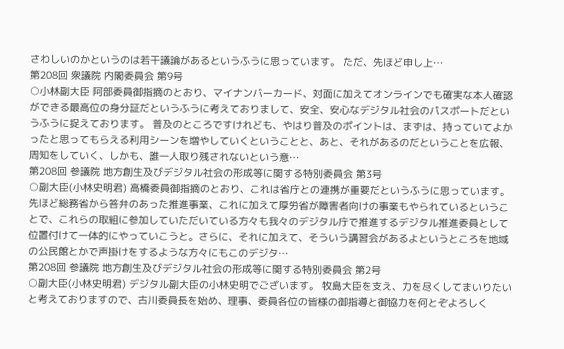さわしいのかというのは若干議論があるというふうに思っています。 ただ、先ほど申し上…
第208回 衆議院 内閣委員会 第9号
○小林副大臣 阿部委員御指摘のとおり、マイナンバーカード、対面に加えてオンラインでも確実な本人確認ができる最高位の身分証だというふうに考えておりまして、安全、安心なデジタル社会のパスポートだというふうに捉えております。 普及のところですけれども、やはり普及のポイントは、まずは、持っていてよかったと思ってもらえる利用シーンを増やしていくということと、あと、それがあるのだということを広報、周知をしていく、しかも、誰一人取り残されないという意…
第208回 参議院 地方創生及びデジタル社会の形成等に関する特別委員会 第3号
○副大臣(小林史明君) 高橋委員御指摘のとおり、これは省庁との連携が重要だというふうに思っています。 先ほど総務省から答弁のあった推進事業、これに加えて厚労省が障害者向けの事業もやられているということで、これらの取組に参加していただいている方々も我々のデジタル庁で推進するデジタル推進委員として位置付けて一体的にやっていこうと。さらに、それに加えて、そういう講習会があるよというところを地域の公民館とかで声掛けをするような方々にもこのデジタ…
第208回 参議院 地方創生及びデジタル社会の形成等に関する特別委員会 第2号
○副大臣(小林史明君) デジタル副大臣の小林史明でございます。 牧島大臣を支え、力を尽くしてまいりたいと考えておりますので、古川委員長を始め、理事、委員各位の皆様の御指導と御協力を何とぞよろしく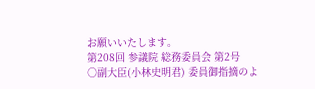お願いいたします。
第208回 参議院 総務委員会 第2号
○副大臣(小林史明君) 委員御指摘のよ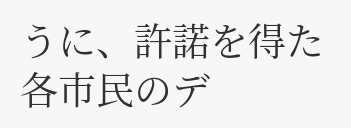うに、許諾を得た各市民のデ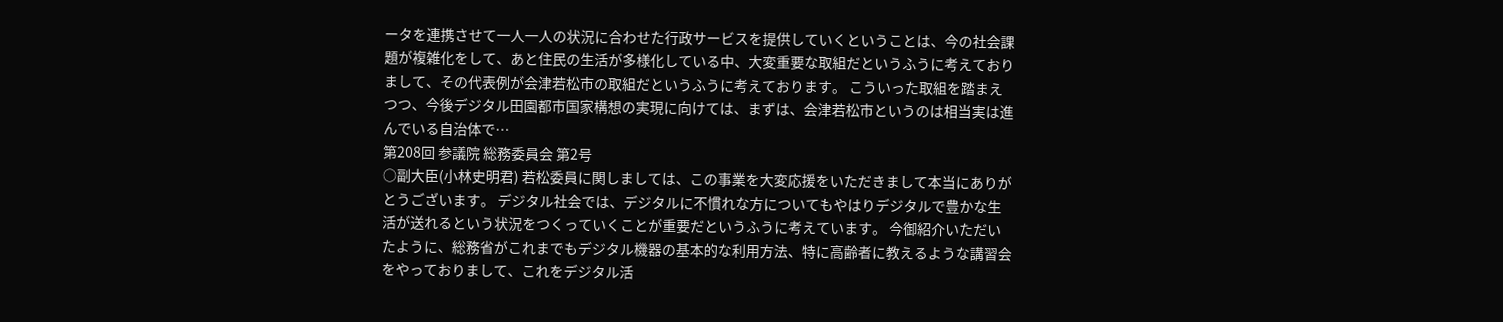ータを連携させて一人一人の状況に合わせた行政サービスを提供していくということは、今の社会課題が複雑化をして、あと住民の生活が多様化している中、大変重要な取組だというふうに考えておりまして、その代表例が会津若松市の取組だというふうに考えております。 こういった取組を踏まえつつ、今後デジタル田園都市国家構想の実現に向けては、まずは、会津若松市というのは相当実は進んでいる自治体で…
第208回 参議院 総務委員会 第2号
○副大臣(小林史明君) 若松委員に関しましては、この事業を大変応援をいただきまして本当にありがとうございます。 デジタル社会では、デジタルに不慣れな方についてもやはりデジタルで豊かな生活が送れるという状況をつくっていくことが重要だというふうに考えています。 今御紹介いただいたように、総務省がこれまでもデジタル機器の基本的な利用方法、特に高齢者に教えるような講習会をやっておりまして、これをデジタル活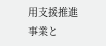用支援推進事業と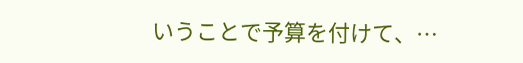いうことで予算を付けて、…